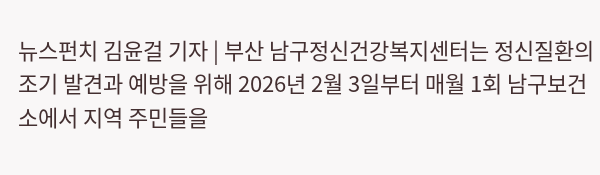뉴스펀치 김윤걸 기자 | 부산 남구정신건강복지센터는 정신질환의 조기 발견과 예방을 위해 2026년 2월 3일부터 매월 1회 남구보건소에서 지역 주민들을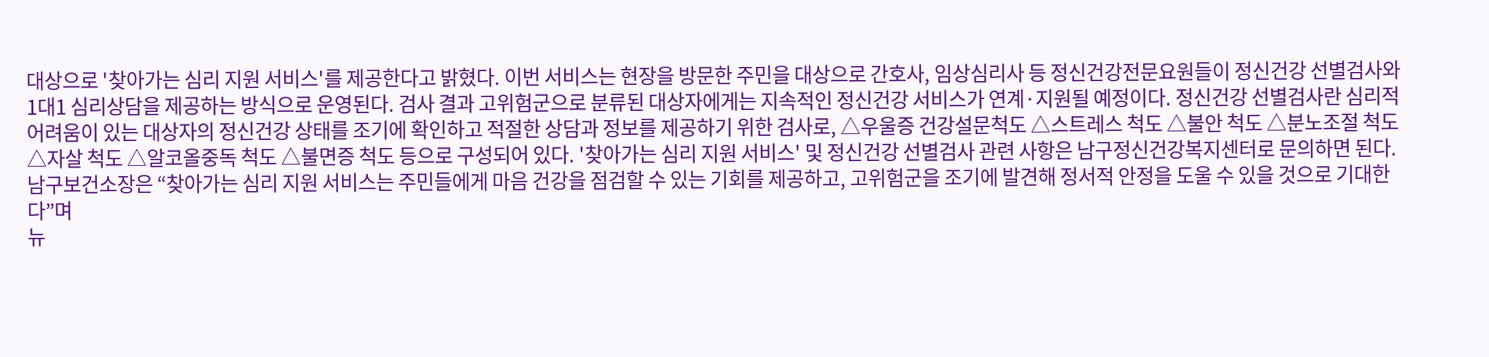대상으로 '찾아가는 심리 지원 서비스'를 제공한다고 밝혔다. 이번 서비스는 현장을 방문한 주민을 대상으로 간호사, 임상심리사 등 정신건강전문요원들이 정신건강 선별검사와 1대1 심리상담을 제공하는 방식으로 운영된다. 검사 결과 고위험군으로 분류된 대상자에게는 지속적인 정신건강 서비스가 연계·지원될 예정이다. 정신건강 선별검사란 심리적 어려움이 있는 대상자의 정신건강 상태를 조기에 확인하고 적절한 상담과 정보를 제공하기 위한 검사로, △우울증 건강설문척도 △스트레스 척도 △불안 척도 △분노조절 척도 △자살 척도 △알코올중독 척도 △불면증 척도 등으로 구성되어 있다. '찾아가는 심리 지원 서비스' 및 정신건강 선별검사 관련 사항은 남구정신건강복지센터로 문의하면 된다. 남구보건소장은 “찾아가는 심리 지원 서비스는 주민들에게 마음 건강을 점검할 수 있는 기회를 제공하고, 고위험군을 조기에 발견해 정서적 안정을 도울 수 있을 것으로 기대한다”며
뉴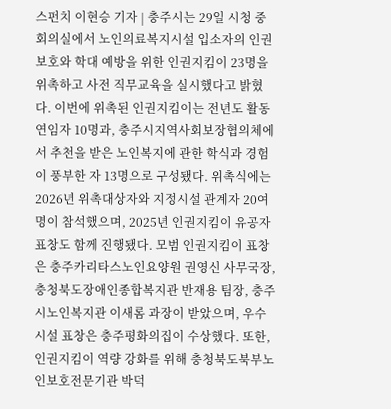스펀치 이현승 기자 | 충주시는 29일 시청 중회의실에서 노인의료복지시설 입소자의 인권 보호와 학대 예방을 위한 인권지킴이 23명을 위촉하고 사전 직무교육을 실시했다고 밝혔다. 이번에 위촉된 인권지킴이는 전년도 활동 연임자 10명과, 충주시지역사회보장협의체에서 추천을 받은 노인복지에 관한 학식과 경험이 풍부한 자 13명으로 구성됐다. 위촉식에는 2026년 위촉대상자와 지정시설 관계자 20여 명이 참석했으며, 2025년 인권지킴이 유공자 표창도 함께 진행됐다. 모범 인권지킴이 표창은 충주카리타스노인요양원 권영신 사무국장, 충청북도장애인종합복지관 반재용 팀장, 충주시노인복지관 이새롬 과장이 받았으며, 우수시설 표창은 충주평화의집이 수상했다. 또한, 인권지킴이 역량 강화를 위해 충청북도북부노인보호전문기관 박덕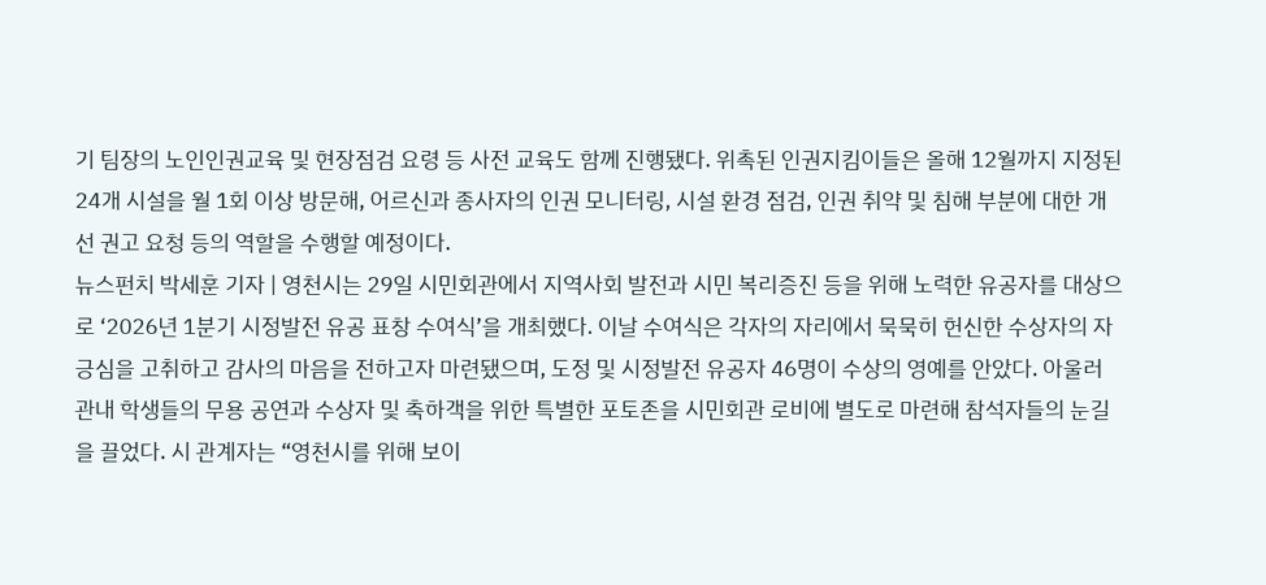기 팀장의 노인인권교육 및 현장점검 요령 등 사전 교육도 함께 진행됐다. 위촉된 인권지킴이들은 올해 12월까지 지정된 24개 시설을 월 1회 이상 방문해, 어르신과 종사자의 인권 모니터링, 시설 환경 점검, 인권 취약 및 침해 부분에 대한 개선 권고 요청 등의 역할을 수행할 예정이다.
뉴스펀치 박세훈 기자 | 영천시는 29일 시민회관에서 지역사회 발전과 시민 복리증진 등을 위해 노력한 유공자를 대상으로 ‘2026년 1분기 시정발전 유공 표창 수여식’을 개최했다. 이날 수여식은 각자의 자리에서 묵묵히 헌신한 수상자의 자긍심을 고취하고 감사의 마음을 전하고자 마련됐으며, 도정 및 시정발전 유공자 46명이 수상의 영예를 안았다. 아울러 관내 학생들의 무용 공연과 수상자 및 축하객을 위한 특별한 포토존을 시민회관 로비에 별도로 마련해 참석자들의 눈길을 끌었다. 시 관계자는 “영천시를 위해 보이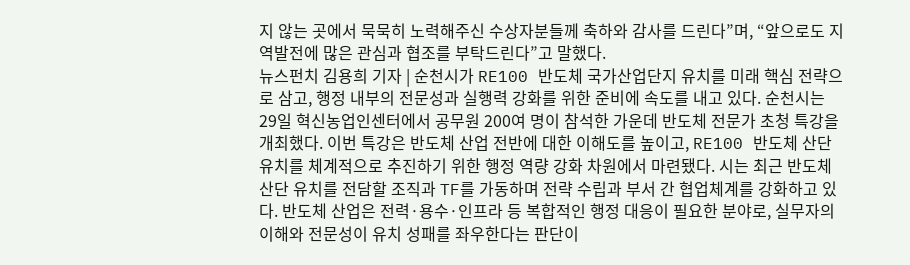지 않는 곳에서 묵묵히 노력해주신 수상자분들께 축하와 감사를 드린다”며, “앞으로도 지역발전에 많은 관심과 협조를 부탁드린다”고 말했다.
뉴스펀치 김용희 기자 | 순천시가 RE100 반도체 국가산업단지 유치를 미래 핵심 전략으로 삼고, 행정 내부의 전문성과 실행력 강화를 위한 준비에 속도를 내고 있다. 순천시는 29일 혁신농업인센터에서 공무원 200여 명이 참석한 가운데 반도체 전문가 초청 특강을 개최했다. 이번 특강은 반도체 산업 전반에 대한 이해도를 높이고, RE100 반도체 산단 유치를 체계적으로 추진하기 위한 행정 역량 강화 차원에서 마련됐다. 시는 최근 반도체 산단 유치를 전담할 조직과 TF를 가동하며 전략 수립과 부서 간 협업체계를 강화하고 있다. 반도체 산업은 전력·용수·인프라 등 복합적인 행정 대응이 필요한 분야로, 실무자의 이해와 전문성이 유치 성패를 좌우한다는 판단이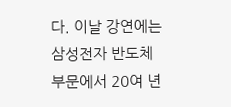다. 이날 강연에는 삼성전자 반도체 부문에서 20여 년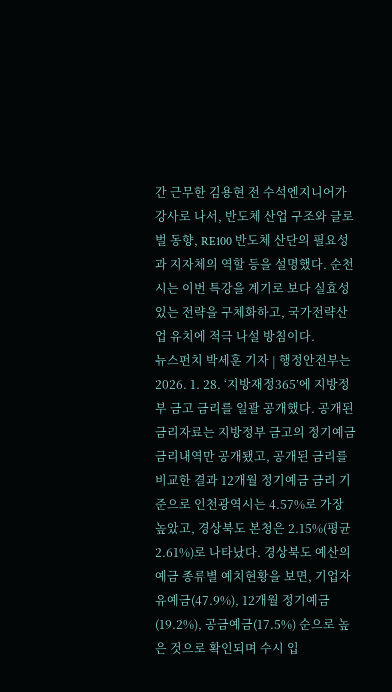간 근무한 김용현 전 수석엔지니어가 강사로 나서, 반도체 산업 구조와 글로벌 동향, RE100 반도체 산단의 필요성과 지자체의 역할 등을 설명했다. 순천시는 이번 특강을 계기로 보다 실효성 있는 전략을 구체화하고, 국가전략산업 유치에 적극 나설 방침이다.
뉴스펀치 박세훈 기자 | 행정안전부는 2026. 1. 28. ‘지방재정365’에 지방정부 금고 금리를 일괄 공개했다. 공개된 금리자료는 지방정부 금고의 정기예금 금리내역만 공개됐고, 공개된 금리를 비교한 결과 12개월 정기예금 금리 기준으로 인천광역시는 4.57%로 가장 높았고, 경상북도 본청은 2.15%(평균 2.61%)로 나타났다. 경상북도 예산의 예금 종류별 예치현황을 보면, 기업자유예금(47.9%), 12개월 정기예금(19.2%), 공금예금(17.5%) 순으로 높은 것으로 확인되며 수시 입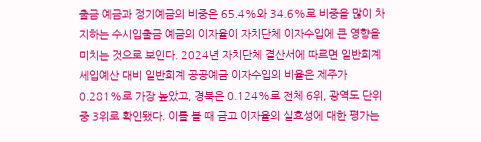출금 예금과 정기예금의 비중은 65.4%와 34.6%로 비중을 많이 차지하는 수시입출금 예금의 이자율이 자치단체 이자수입에 큰 영향을 미치는 것으로 보인다. 2024년 자치단체 결산서에 따르면 일반회계 세입예산 대비 일반회계 공공예금 이자수입의 비율은 제주가 0.281%로 가장 높았고, 경북은 0.124%로 전체 6위, 광역도 단위 중 3위로 확인됐다. 이를 볼 때 금고 이자율의 실효성에 대한 평가는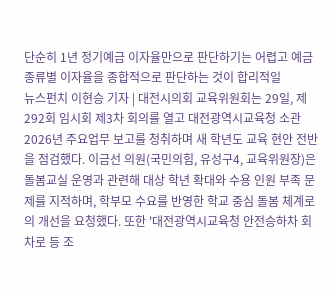단순히 1년 정기예금 이자율만으로 판단하기는 어렵고 예금 종류별 이자율을 종합적으로 판단하는 것이 합리적일
뉴스펀치 이현승 기자 | 대전시의회 교육위원회는 29일, 제292회 임시회 제3차 회의를 열고 대전광역시교육청 소관 2026년 주요업무 보고를 청취하며 새 학년도 교육 현안 전반을 점검했다. 이금선 의원(국민의힘, 유성구4, 교육위원장)은 돌봄교실 운영과 관련해 대상 학년 확대와 수용 인원 부족 문제를 지적하며, 학부모 수요를 반영한 학교 중심 돌봄 체계로의 개선을 요청했다. 또한 '대전광역시교육청 안전승하차 회차로 등 조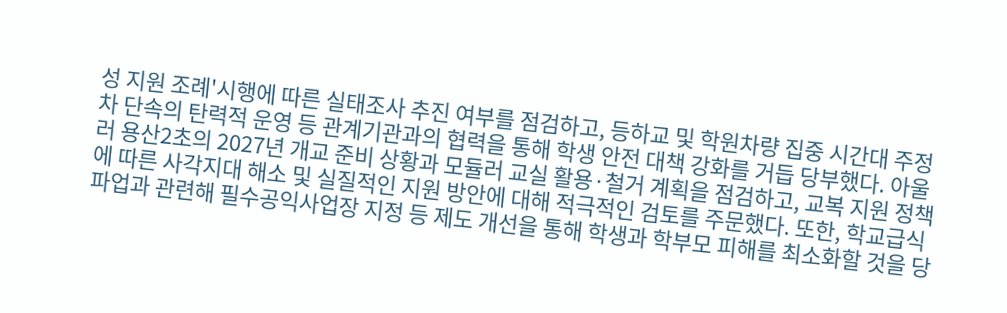성 지원 조례'시행에 따른 실태조사 추진 여부를 점검하고, 등하교 및 학원차량 집중 시간대 주정차 단속의 탄력적 운영 등 관계기관과의 협력을 통해 학생 안전 대책 강화를 거듭 당부했다. 아울러 용산2초의 2027년 개교 준비 상황과 모듈러 교실 활용·철거 계획을 점검하고, 교복 지원 정책에 따른 사각지대 해소 및 실질적인 지원 방안에 대해 적극적인 검토를 주문했다. 또한, 학교급식 파업과 관련해 필수공익사업장 지정 등 제도 개선을 통해 학생과 학부모 피해를 최소화할 것을 당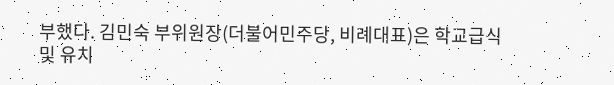부했다. 김민숙 부위원장(더불어민주당, 비례대표)은 학교급식 및 유치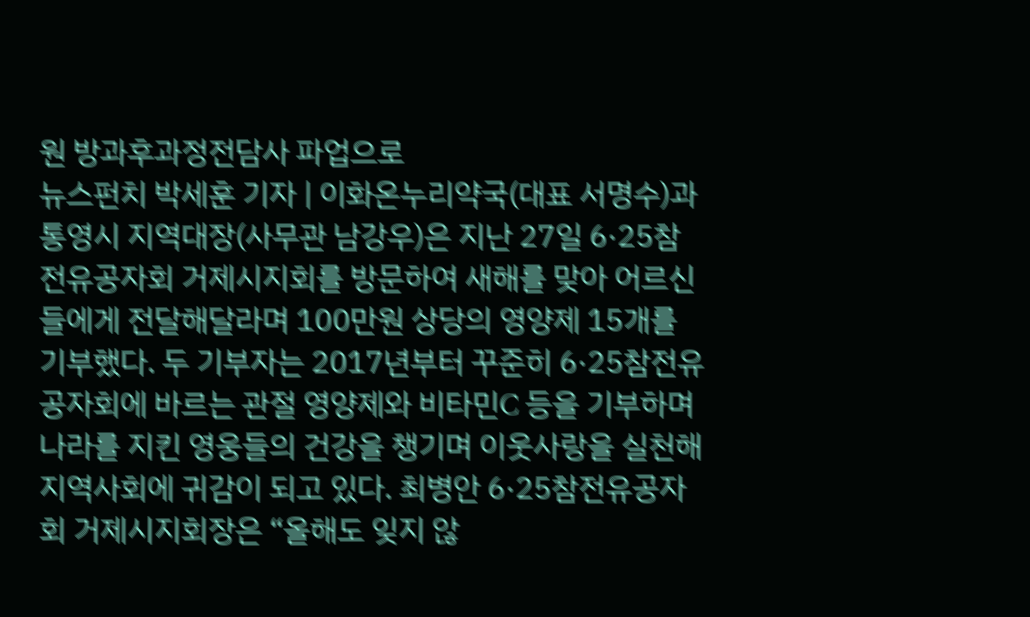원 방과후과정전담사 파업으로
뉴스펀치 박세훈 기자 | 이화온누리약국(대표 서명수)과 통영시 지역대장(사무관 남강우)은 지난 27일 6·25참전유공자회 거제시지회를 방문하여 새해를 맞아 어르신들에게 전달해달라며 100만원 상당의 영양제 15개를 기부했다. 두 기부자는 2017년부터 꾸준히 6·25참전유공자회에 바르는 관절 영양제와 비타민C 등을 기부하며 나라를 지킨 영웅들의 건강을 챙기며 이웃사랑을 실천해 지역사회에 귀감이 되고 있다. 최병안 6·25참전유공자회 거제시지회장은 “올해도 잊지 않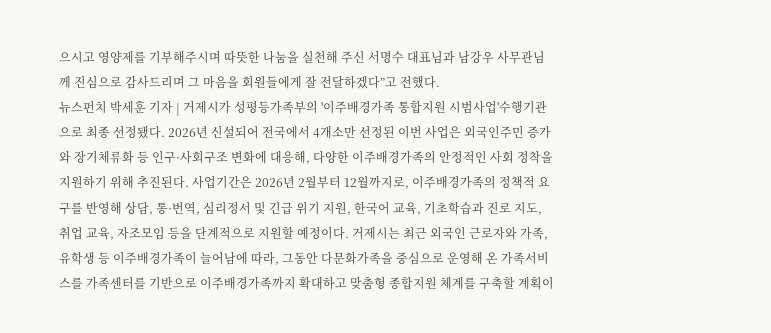으시고 영양제를 기부해주시며 따뜻한 나눔을 실천해 주신 서명수 대표님과 남강우 사무관님께 진심으로 감사드리며 그 마음을 회원들에게 잘 전달하겠다”고 전했다.
뉴스펀치 박세훈 기자 | 거제시가 성평등가족부의 '이주배경가족 통합지원 시범사업'수행기관으로 최종 선정됐다. 2026년 신설되어 전국에서 4개소만 선정된 이번 사업은 외국인주민 증가와 장기체류화 등 인구·사회구조 변화에 대응해, 다양한 이주배경가족의 안정적인 사회 정착을 지원하기 위해 추진된다. 사업기간은 2026년 2월부터 12월까지로, 이주배경가족의 정책적 요구를 반영해 상담, 통·번역, 심리정서 및 긴급 위기 지원, 한국어 교육, 기초학습과 진로 지도, 취업 교육, 자조모임 등을 단계적으로 지원할 예정이다. 거제시는 최근 외국인 근로자와 가족, 유학생 등 이주배경가족이 늘어남에 따라, 그동안 다문화가족을 중심으로 운영해 온 가족서비스를 가족센터를 기반으로 이주배경가족까지 확대하고 맞춤형 종합지원 체계를 구축할 계획이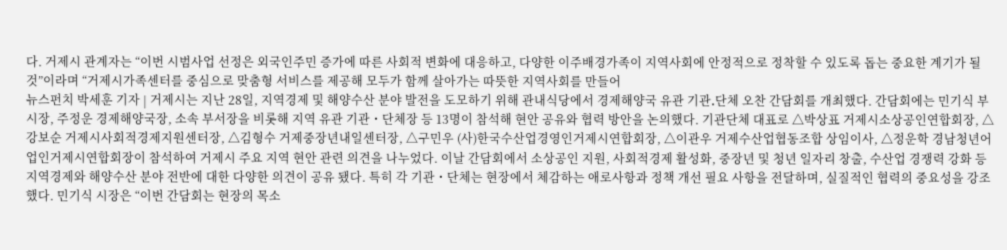다. 거제시 관계자는 “이번 시범사업 선정은 외국인주민 증가에 따른 사회적 변화에 대응하고, 다양한 이주배경가족이 지역사회에 안정적으로 정착할 수 있도록 돕는 중요한 계기가 될 것”이라며 “거제시가족센터를 중심으로 맞춤형 서비스를 제공해 모두가 함께 살아가는 따뜻한 지역사회를 만들어
뉴스펀치 박세훈 기자 | 거제시는 지난 28일, 지역경제 및 해양수산 분야 발전을 도모하기 위해 관내식당에서 경제해양국 유관 기관․단체 오찬 간담회를 개최했다. 간담회에는 민기식 부시장, 주정운 경제해양국장, 소속 부서장을 비롯해 지역 유관 기관・단체장 등 13명이 참석해 현안 공유와 협력 방안을 논의했다. 기관단체 대표로 △박상표 거제시소상공인연합회장, △강보순 거제시사회적경제지원센터장, △김형수 거제중장년내일센터장, △구민우 (사)한국수산업경영인거제시연합회장, △이관우 거제수산업협동조합 상임이사, △정운학 경남청년어업인거제시연합회장이 참석하여 거제시 주요 지역 현안 관련 의견을 나누었다. 이날 간담회에서 소상공인 지원, 사회적경제 활성화, 중장년 및 청년 일자리 창출, 수산업 경쟁력 강화 등 지역경제와 해양수산 분야 전반에 대한 다양한 의견이 공유 됐다. 특히 각 기관・단체는 현장에서 체감하는 애로사항과 정책 개선 필요 사항을 전달하며, 실질적인 협력의 중요성을 강조했다. 민기식 시장은 “이번 간담회는 현장의 목소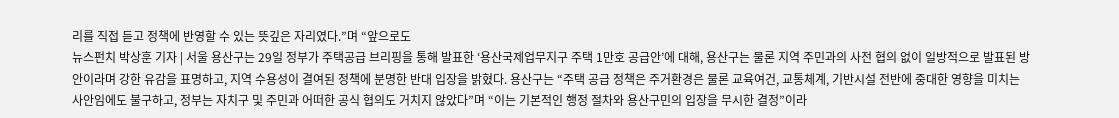리를 직접 듣고 정책에 반영할 수 있는 뜻깊은 자리였다.”며 “앞으로도
뉴스펀치 박상훈 기자 | 서울 용산구는 29일 정부가 주택공급 브리핑을 통해 발표한 ‘용산국제업무지구 주택 1만호 공급안’에 대해, 용산구는 물론 지역 주민과의 사전 협의 없이 일방적으로 발표된 방안이라며 강한 유감을 표명하고, 지역 수용성이 결여된 정책에 분명한 반대 입장을 밝혔다. 용산구는 “주택 공급 정책은 주거환경은 물론 교육여건, 교통체계, 기반시설 전반에 중대한 영향을 미치는 사안임에도 불구하고, 정부는 자치구 및 주민과 어떠한 공식 협의도 거치지 않았다”며 “이는 기본적인 행정 절차와 용산구민의 입장을 무시한 결정”이라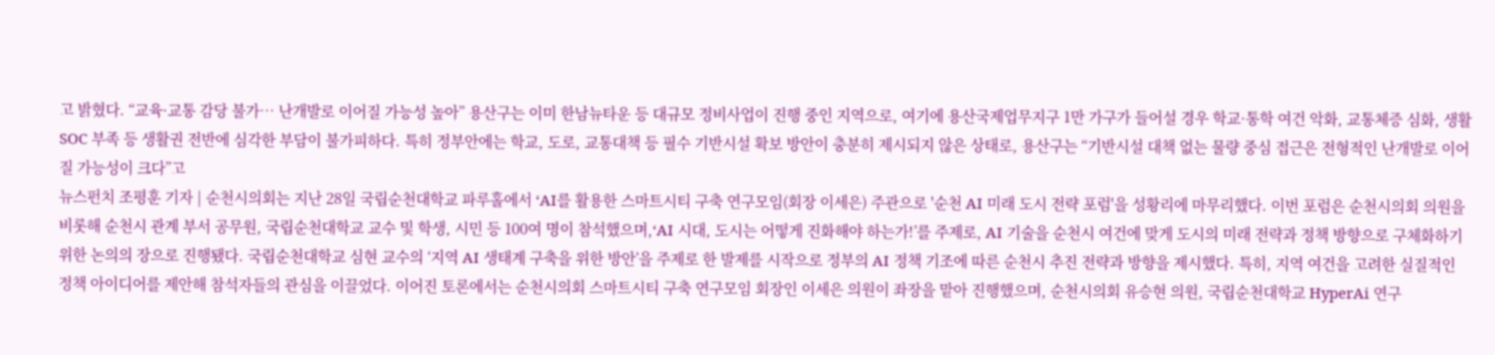고 밝혔다. “교육·교통 감당 불가… 난개발로 이어질 가능성 높아” 용산구는 이미 한남뉴타운 등 대규모 정비사업이 진행 중인 지역으로, 여기에 용산국제업무지구 1만 가구가 들어설 경우 학교·통학 여건 악화, 교통체증 심화, 생활 SOC 부족 등 생활권 전반에 심각한 부담이 불가피하다. 특히 정부안에는 학교, 도로, 교통대책 등 필수 기반시설 확보 방안이 충분히 제시되지 않은 상태로, 용산구는 “기반시설 대책 없는 물량 중심 접근은 전형적인 난개발로 이어질 가능성이 크다”고
뉴스펀치 조평훈 기자 | 순천시의회는 지난 28일 국립순천대학교 파루홀에서 ‘AI를 활용한 스마트시티 구축 연구모임(회장 이세은) 주관으로 '순천 AI 미래 도시 전략 포럼'을 성황리에 마무리했다. 이번 포럼은 순천시의회 의원을 비롯해 순천시 관계 부서 공무원, 국립순천대학교 교수 및 학생, 시민 등 100여 명이 참석했으며,‘AI 시대, 도시는 어떻게 진화해야 하는가!’를 주제로, AI 기술을 순천시 여건에 맞게 도시의 미래 전략과 정책 방향으로 구체화하기 위한 논의의 장으로 진행됐다. 국립순천대학교 심현 교수의 ‘지역 AI 생태계 구축을 위한 방안’을 주제로 한 발제를 시작으로 정부의 AI 정책 기조에 따른 순천시 추진 전략과 방향을 제시했다. 특히, 지역 여건을 고려한 실질적인 정책 아이디어를 제안해 참석자들의 관심을 이끌었다. 이어진 토론에서는 순천시의회 스마트시티 구축 연구모임 회장인 이세은 의원이 좌장을 맡아 진행했으며, 순천시의회 유승현 의원, 국립순천대학교 HyperAi 연구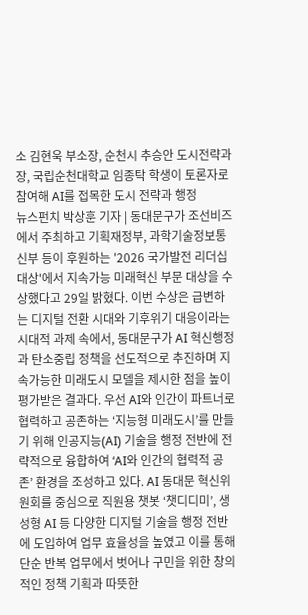소 김현욱 부소장, 순천시 추승안 도시전략과장, 국립순천대학교 임종탁 학생이 토론자로 참여해 AI를 접목한 도시 전략과 행정
뉴스펀치 박상훈 기자 | 동대문구가 조선비즈에서 주최하고 기획재정부, 과학기술정보통신부 등이 후원하는 '2026 국가발전 리더십 대상'에서 지속가능 미래혁신 부문 대상을 수상했다고 29일 밝혔다. 이번 수상은 급변하는 디지털 전환 시대와 기후위기 대응이라는 시대적 과제 속에서, 동대문구가 AI 혁신행정과 탄소중립 정책을 선도적으로 추진하며 지속가능한 미래도시 모델을 제시한 점을 높이 평가받은 결과다. 우선 AI와 인간이 파트너로 협력하고 공존하는 ‘지능형 미래도시’를 만들기 위해 인공지능(AI) 기술을 행정 전반에 전략적으로 융합하여 ‘AI와 인간의 협력적 공존’ 환경을 조성하고 있다. AI 동대문 혁신위원회를 중심으로 직원용 챗봇 ‘챗디디미’, 생성형 AI 등 다양한 디지털 기술을 행정 전반에 도입하여 업무 효율성을 높였고 이를 통해 단순 반복 업무에서 벗어나 구민을 위한 창의적인 정책 기획과 따뜻한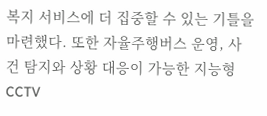복지 서비스에 더 집중할 수 있는 기틀을 마련했다. 또한 자율주행버스 운영, 사건 탐지와 상황 대응이 가능한 지능형 CCTV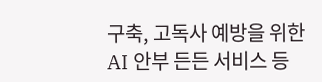구축, 고독사 예방을 위한 AI 안부 든든 서비스 등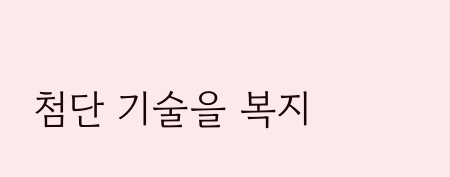첨단 기술을 복지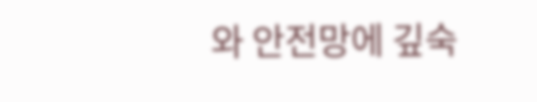와 안전망에 깊숙